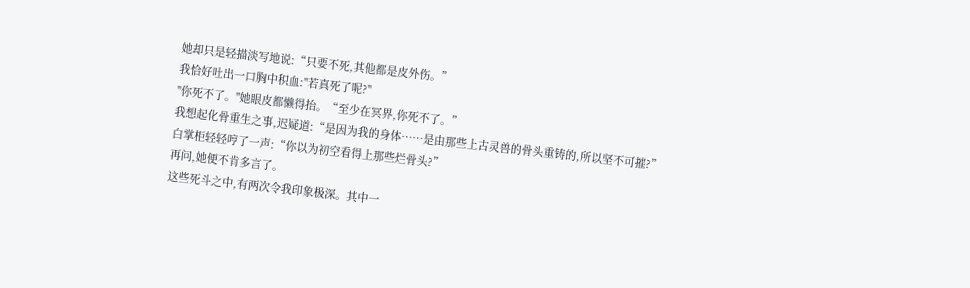她却只是轻描淡写地说:“只要不死,其他都是皮外伤。”
我恰好吐出一口胸中积血:"若真死了呢?"
"你死不了。"她眼皮都懒得抬。“至少在冥界,你死不了。”
我想起化骨重生之事,迟疑道:“是因为我的身体……是由那些上古灵兽的骨头重铸的,所以坚不可摧?”
白掌柜轻轻哼了一声:“你以为初空看得上那些烂骨头?”
再问,她便不肯多言了。
这些死斗之中,有两次令我印象极深。其中一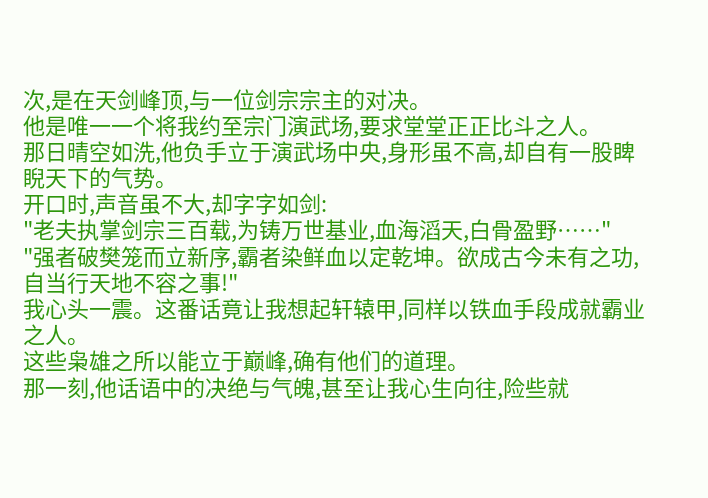次,是在天剑峰顶,与一位剑宗宗主的对决。
他是唯一一个将我约至宗门演武场,要求堂堂正正比斗之人。
那日晴空如洗,他负手立于演武场中央,身形虽不高,却自有一股睥睨天下的气势。
开口时,声音虽不大,却字字如剑:
"老夫执掌剑宗三百载,为铸万世基业,血海滔天,白骨盈野……"
"强者破樊笼而立新序,霸者染鲜血以定乾坤。欲成古今未有之功,自当行天地不容之事!"
我心头一震。这番话竟让我想起轩辕甲,同样以铁血手段成就霸业之人。
这些枭雄之所以能立于巅峰,确有他们的道理。
那一刻,他话语中的决绝与气魄,甚至让我心生向往,险些就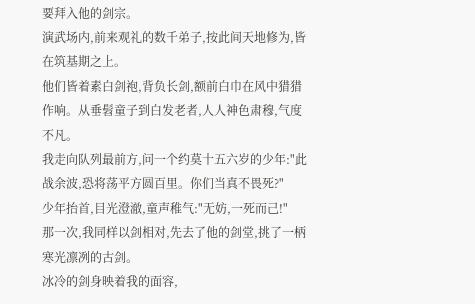要拜入他的剑宗。
演武场内,前来观礼的数千弟子,按此间天地修为,皆在筑基期之上。
他们皆着素白剑袍,背负长剑,额前白巾在风中猎猎作响。从垂髫童子到白发老者,人人神色肃穆,气度不凡。
我走向队列最前方,问一个约莫十五六岁的少年:"此战余波,恐将荡平方圆百里。你们当真不畏死?"
少年抬首,目光澄澈,童声稚气:"无妨,一死而己!"
那一次,我同样以剑相对,先去了他的剑堂,挑了一柄寒光凛冽的古剑。
冰冷的剑身映着我的面容,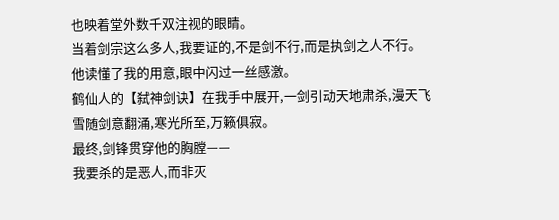也映着堂外数千双注视的眼睛。
当着剑宗这么多人,我要证的,不是剑不行,而是执剑之人不行。
他读懂了我的用意,眼中闪过一丝感激。
鹤仙人的【弑神剑诀】在我手中展开,一剑引动天地肃杀,漫天飞雪随剑意翻涌,寒光所至,万籁俱寂。
最终,剑锋贯穿他的胸膛——
我要杀的是恶人,而非灭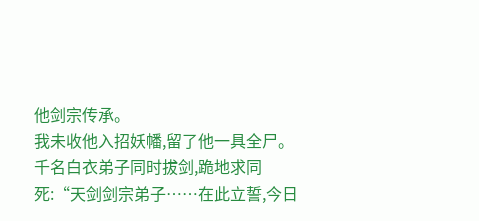他剑宗传承。
我未收他入招妖幡,留了他一具全尸。
千名白衣弟子同时拔剑,跪地求同死:“天剑剑宗弟子……在此立誓,今日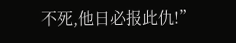不死,他日必报此仇!”